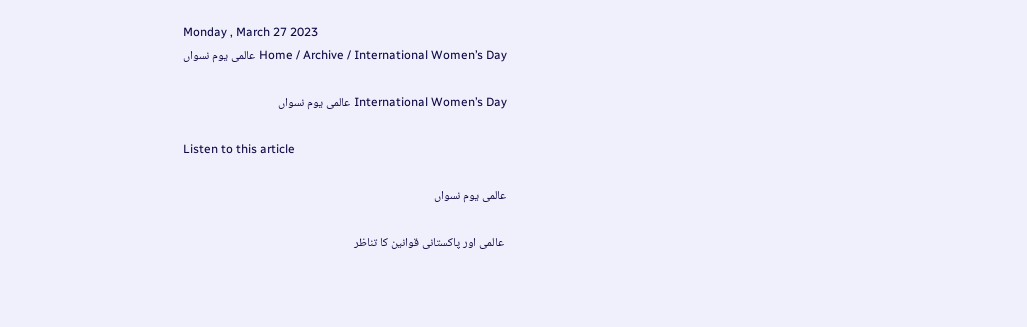Monday , March 27 2023
Home / Archive / International Women’s Day عالمی یوم نسواں

International Women’s Day عالمی یوم نسواں

Listen to this article

عالمی یوم نسواں

 عالمی اور پاکستانی قوانین کا تناظر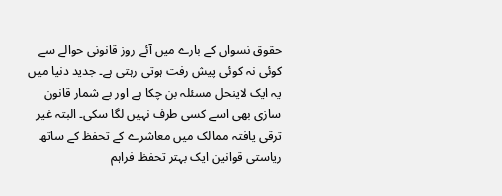حقوق نسواں کے بارے میں آئے روز قانونی حوالے سے کوئی نہ کوئی پیش رفت ہوتی رہتی ہے۔ جدید دنیا میں یہ ایک لاینحل مسئلہ بن چکا ہے اور بے شمار قانون سازی بھی اسے کسی طرف نہیں لگا سکی۔ البتہ غیر ترقی یافتہ ممالک میں معاشرے کے تحفظ کے ساتھ ریاستی قوانین ایک بہتر تحفظ فراہم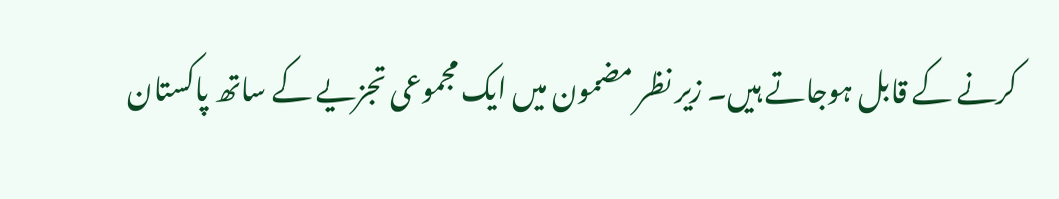کرنے کے قابل ہوجاتے ہیں۔ زیر نظر مضمون میں ایک مجموعی تجزیے کے ساتھ پاکستان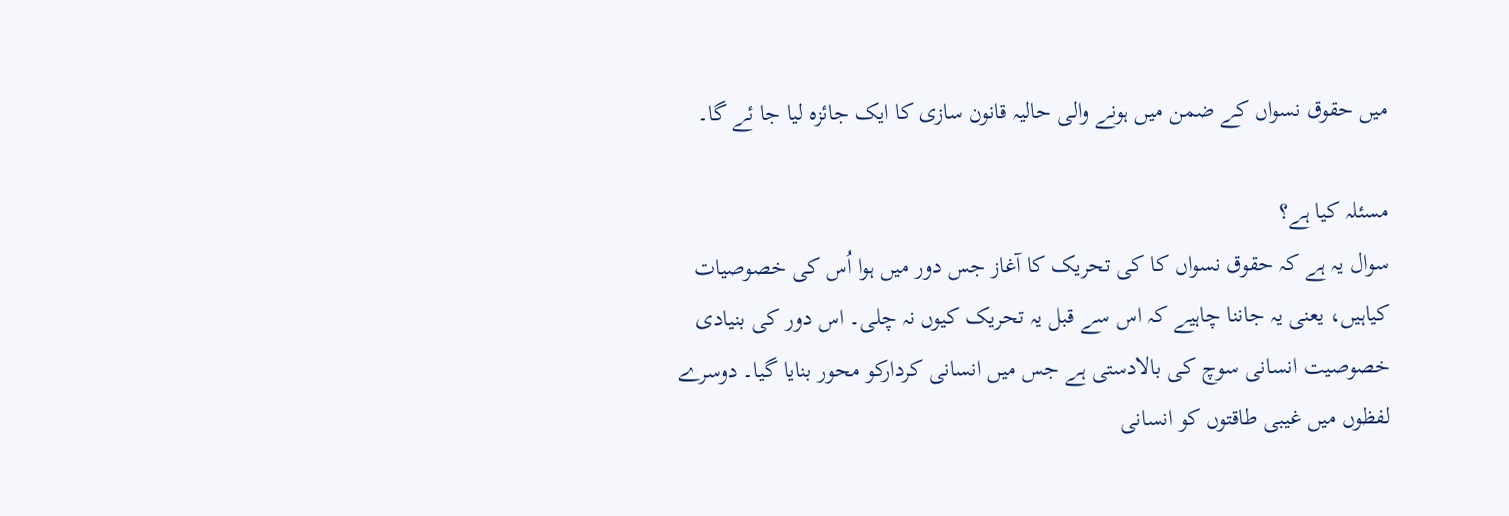میں حقوق نسواں کے ضمن میں ہونے والی حالیہ قانون سازی کا ایک جائزہ لیا جا ئے گا۔

مسئلہ کیا ہے؟
سوال یہ ہے کہ حقوق نسواں کا کی تحریک کا آغاز جس دور میں ہوا اُس کی خصوصیات کیاہیں، یعنی یہ جاننا چاہیے کہ اس سے قبل یہ تحریک کیوں نہ چلی۔ اس دور کی بنیادی خصوصیت انسانی سوچ کی بالادستی ہے جس میں انسانی کردارکو محور بنایا گیا۔ دوسرے لفظوں میں غیبی طاقتوں کو انسانی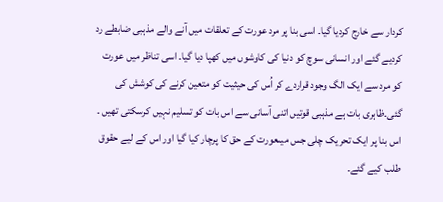کردار سے خارج کردیا گیا۔ اسی بنا پر مرد عورت کے تعلقات میں آنے والے مذہبی ضابطے رد کردیے گئے اور انسانی سوچ کو دنیا کی کاوشوں میں کھپا دیا گیا۔ اسی تناظر میں عورت کو مرد سے ایک الگ وجود قراردے کر اُس کی حیثیت کو متعین کرنے کی کوشش کی گئی۔ظاہری بات ہے مذہبی قوتیں اتنی آسانی سے اس بات کو تسلیم نہیں کرسکتی تھیں ۔ اس بنا پر ایک تحریک چلی جس میںعورت کے حق کا پرچار کیا گیا اور اس کے لیے حقوق طلب کیے گئے۔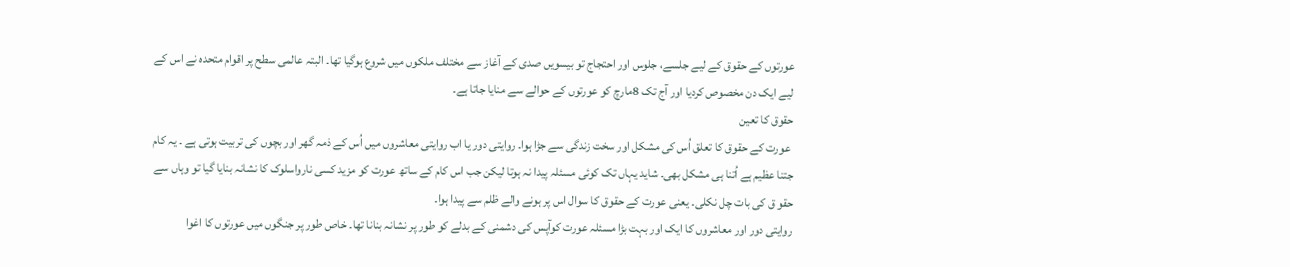عورتوں کے حقوق کے لیے جلسے، جلوس اور احتجاج تو بیسویں صدی کے آغاز سے مختلف ملکوں میں شروع ہوگیا تھا۔ البتہ عالمی سطح پر اقوام متحدہ نے اس کے لیے ایک دن مخصوص کردیا اور آج تک 8مارچ کو عورتوں کے حوالے سے منایا جاتا ہے۔
حقوق کا تعین
 عورت کے حقوق کا تعلق اُس کی مشکل اور سخت زندگی سے جڑا ہوا۔ روایتی دور یا اب روایتی معاشروں میں اُس کے ذمہ گھر اور بچوں کی تربیت ہوتی ہے ۔ یہ کام جتنا عظیم ہے اُتنا ہی مشکل بھی۔ شاید یہاں تک کوئی مسئلہ پیدا نہ ہوتا لیکن جب اس کام کے ساتھ عورت کو مزید کسی نارواسلوک کا نشانہ بنایا گیا تو وہاں سے حقو ق کی بات چل نکلی۔ یعنی عورت کے حقوق کا سوال اس پر ہونے والے ظلم سے پیدا ہوا۔
روایتی دور اور معاشروں کا ایک اور بہت بڑا مسئلہ عورت کوآپس کی دشمنی کے بدلے کو طور پر نشانہ بنانا تھا۔ خاص طور پر جنگوں میں عورتوں کا اغوا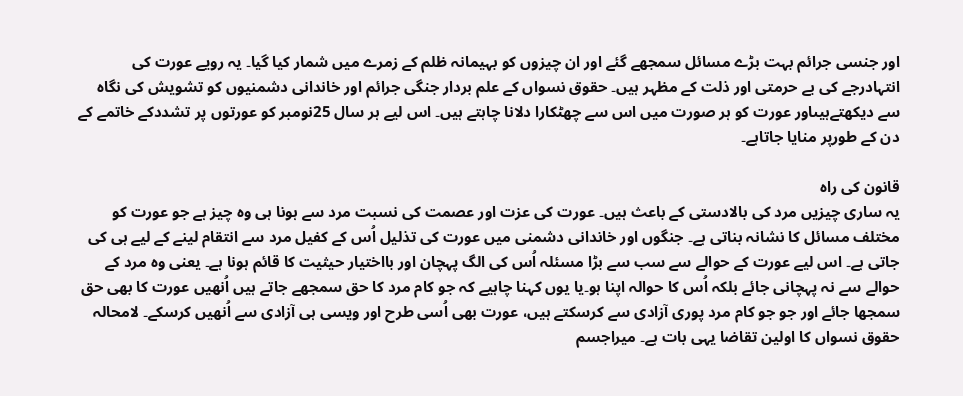اور جنسی جرائم بہت بڑے مسائل سمجھے گئے اور ان چیزوں کو بہیمانہ ظلم کے زمرے میں شمار کیا گیا۔ یہ رویے عورت کی انتہادرجے کی بے حرمتی اور ذلت کے مظہر ہیں۔ حقوق نسواں کے علم بردار جنگی جرائم اور خاندانی دشمنیوں کو تشویش کی نگاہ سے دیکھتےہیںاور عورت کو ہر صورت میں اس سے چھٹکارا دلانا چاہتے ہیں۔ اس لیے ہر سال 25نومبر کو عورتوں پر تشددکے خاتمے کے دن کے طورپر منایا جاتاہے۔

قانون کی راہ
یہ ساری چیزیں مرد کی بالادستی کے باعث ہیں۔ عورت کی عزت اور عصمت کی نسبت مرد سے ہونا ہی وہ چیز ہے جو عورت کو مختلف مسائل کا نشانہ بناتی ہے۔ جنگوں اور خاندانی دشمنی میں عورت کی تذلیل اُس کے کفیل مرد سے انتقام لینے کے لیے ہی کی جاتی ہے۔ اس لیے عورت کے حوالے سے سب سے بڑا مسئلہ اُس کی الگ پہچان اور بااختیار حیثیت کا قائم ہونا ہے۔ یعنی وہ مرد کے حوالے سے نہ پہچانی جائے بلکہ اُس کا حوالہ اپنا ہو۔یا یوں کہنا چاہیے کہ جو کام مرد کا حق سمجھے جاتے ہیں اُنھیں عورت کا بھی حق سمجھا جائے اور جو جو کام مرد پوری آزادی سے کرسکتے ہیں، عورت بھی اُسی طرح اور ویسی ہی آزادی سے اُنھیں کرسکے۔ لامحالہ حقوق نسواں کا اولین تقاضا یہی بات ہے۔ میراجسم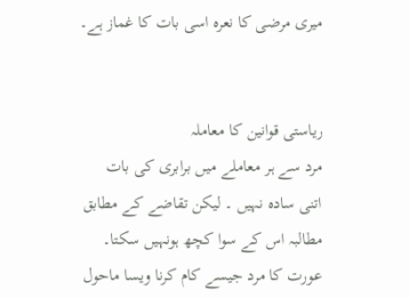میری مرضی کا نعرہ اسی بات کا غماز ہے۔


ریاستی قوانین کا معاملہ
مرد سے ہر معاملے میں برابری کی بات اتنی سادہ نہیں ۔ لیکن تقاضے کے مطابق مطالبہ اس کے سوا کچھ ہونہیں سکتا۔ عورت کا مرد جیسے کام کرنا ویسا ماحول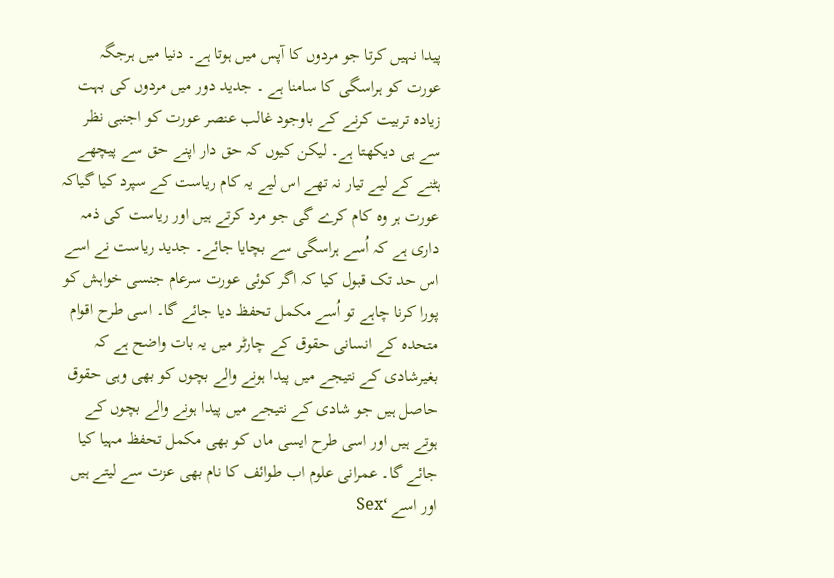پیدا نہیں کرتا جو مردوں کا آپس میں ہوتا ہے۔ دنیا میں ہرجگہ عورت کو ہراسگی کا سامنا ہے ۔ جدید دور میں مردوں کی بہت زیادہ تربیت کرنے کے باوجود غالب عنصر عورت کو اجنبی نظر سے ہی دیکھتا ہے۔ لیکن کیوں کہ حق دار اپنے حق سے پیچھے ہٹنے کے لیے تیار نہ تھے اس لیے یہ کام ریاست کے سپرد کیا گیاکہ عورت ہر وہ کام کرے گی جو مرد کرتے ہیں اور ریاست کی ذمہ داری ہے کہ اُسے ہراسگی سے بچایا جائے۔ جدید ریاست نے اسے اس حد تک قبول کیا کہ اگر کوئی عورت سرعام جنسی خواہش کو پورا کرنا چاہے تو اُسے مکمل تحفظ دیا جائے گا۔ اسی طرح اقوام متحدہ کے انسانی حقوق کے چارٹر میں یہ بات واضح ہے کہ بغیرشادی کے نتیجے میں پیدا ہونے والے بچوں کو بھی وہی حقوق حاصل ہیں جو شادی کے نتیجے میں پیدا ہونے والے بچوں کے ہوتے ہیں اور اسی طرح ایسی ماں کو بھی مکمل تحفظ مہیا کیا جائے گا۔ عمرانی علوم اب طوائف کا نام بھی عزت سے لیتے ہیں اور اسے ‘Sex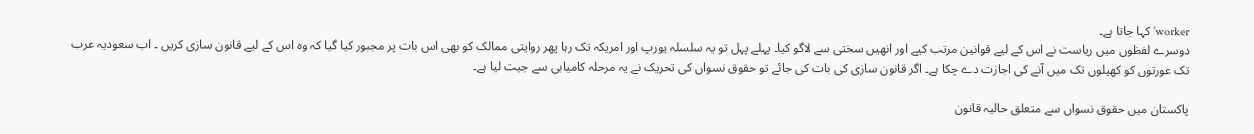worker’ کہا جاتا ہے۔
دوسرے لفظوں میں ریاست نے اس کے لیے قوانین مرتب کیے اور انھیں سختی سے لاگو کیا۔ پہلے پہل تو یہ سلسلہ یورپ اور امریکہ تک رہا پھر روایتی ممالک کو بھی اس بات پر مجبور کیا گیا کہ وہ اس کے لیے قانون سازی کریں ۔ اب سعودیہ عرب تک عورتوں کو کھیلوں تک میں آنے کی اجازت دے چکا ہے۔ اگر قانون سازی کی بات کی جائے تو حقوق نسواں کی تحریک نے یہ مرحلہ کامیابی سے جیت لیا ہے۔

پاکستان میں حقوق نسواں سے متعلق حالیہ قانون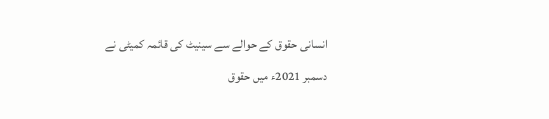انسانی حقوق کے حوالے سے سینیٹ کی قائمہ کمیٹی نے دسمبر 2021ء میں حقوق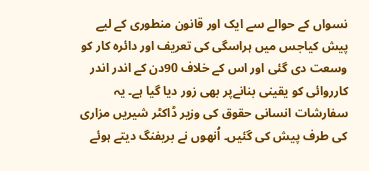نسواں کے حوالے سے ایک اور قانون منطوری کے لیے پیش کیاجس میں ہراسگی کی تعریف اور دائرہ کار کو وسعت دی گئی اور اس کے خلاف 90دن کے اندر اندر کارروائی کو یقینی بنانےپر بھی زور دیا گیا ہے۔ یہ سفارشات انسانی حقوق کی وزیر ڈاکٹر شیریں مزاری کی طرف پیش کی گئیں۔ اُنھوں نے بریفنگ دیتے ہوئے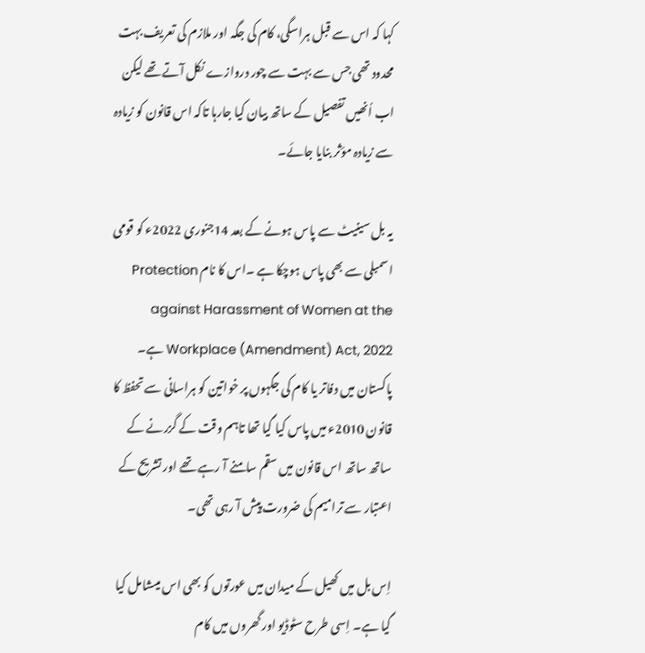کہا کہ اس سے قبل ہراسگی، کام کی جگہ اور ملازم کی تعریف بہت محدود تھی جس سے بہت سے چور دروازے نکل آتے تھے لیکن اب اُنھیں تفصیل کے ساتھ بیان کیا جارہا تاکہ اس قانون کو زیادہ سے زیادہ مؤثر بنایا جائے۔

یہ بل سینیٹ سے پاس ہونے کے بعد 14جنوری 2022ء کو قومی اسمبلی سے بھی پاس ہوچکا ہے ۔اس کا نام Protection against Harassment of Women at the Workplace (Amendment) Act, 2022 ہے۔ پاکستان میں دفاتر یا کام کی جگہوں پر خواتین کو ہراسانی سے تحفظ کا قانون 2010ء میں پاس کیا گیا تھا تاہم وقت کے گزرنے کے ساتھ ساتھ اس قانون میں سقم سامنے آ رہے تھے اور تشریح کے اعتبار سے ترامیم کی ضرورت پیش آ رہی تھی۔

اِس بل میں کھیل کے میدان میں عورتوں کو بھی اس میںشامل کیا گیا ہے۔ اِسی طرح سٹوڈیو اور گھروں میں کام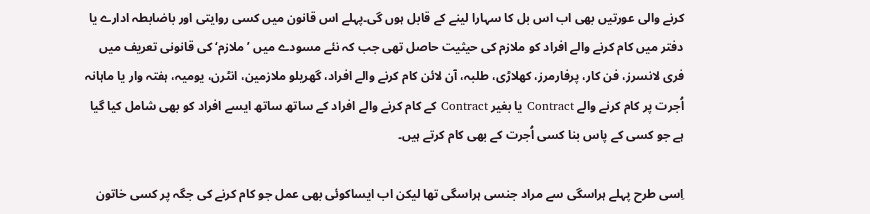کرنے والی عورتیں بھی اب اس بل کا سہارا لینے کے قابل ہوں گی۔پہلے اس قانون میں کسی روایتی اور باضابطہ ادارے یا دفتر میں کام کرنے والے افراد کو ملازم کی حیثیت حاصل تھی جب کہ نئے مسودے میں ’ملازم‘ کی قانونی تعریف میں فری لانسرز، فن کار، پرفارمرز، کھلاڑی، طلبہ، آن لائن کام کرنے والے افراد، گھریلو ملازمین، انٹرن، یومیہ، ہفتہ وار یا ماہانہ اُجرت پر کام کرنے والے Contract یا بغیر Contract کے کام کرنے والے افراد کے ساتھ ساتھ ایسے افراد کو بھی شامل کیا گیا ہے جو کسی کے پاس بنا کسی اُجرت کے بھی کام کرتے ہیں۔

اِسی طرح پہلے ہراسگی سے مراد جنسی ہراسگی تھا لیکن اب ایساکوئی بھی عمل جو کام کرنے کی جگہ پر کسی خاتون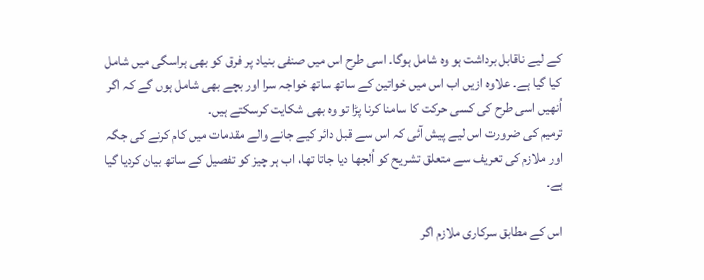کے لیے ناقابل برداشت ہو وہ شامل ہوگا۔ اسی طرح اس میں صنفی بنیاد پر فرق کو بھی ہراسگی میں شامل کیا گیا ہے۔ علاوہ ازیں اب اس میں خواتین کے ساتھ ساتھ خواجہ سرا اور بچے بھی شامل ہوں گے کہ اگر اُنھیں اسی طرح کی کسی حرکت کا سامنا کرنا پڑا تو وہ بھی شکایت کرسکتے ہیں۔
ترمیم کی ضرورت اس لیے پیش آئی کہ اس سے قبل دائر کیے جانے والے مقدمات میں کام کرنے کی جگہ اور ملازم کی تعریف سے متعلق تشریح کو اُلجھا دیا جاتا تھا، اب ہر چیز کو تفصیل کے ساتھ بیان کردیا گیا ہے۔

اس کے مطابق سرکاری ملازم اگر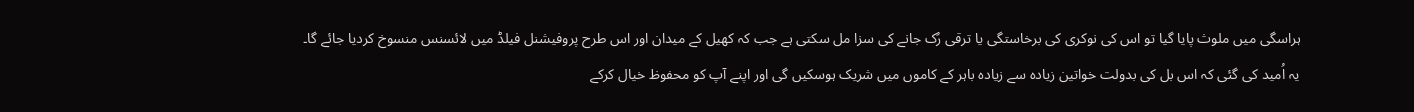ہراسگی میں ملوث پایا گیا تو اس کی نوکری کی برخاستگی یا ترقی رُک جانے کی سزا مل سکتی ہے جب کہ کھیل کے میدان اور اس طرح پروفیشنل فیلڈ میں لائسنس منسوخ کردیا جائے گا۔
یہ اُمید کی گئی کہ اس بل کی بدولت خواتین زیادہ سے زیادہ باہر کے کاموں میں شریک ہوسکیں گی اور اپنے آپ کو محفوظ خیال کرکے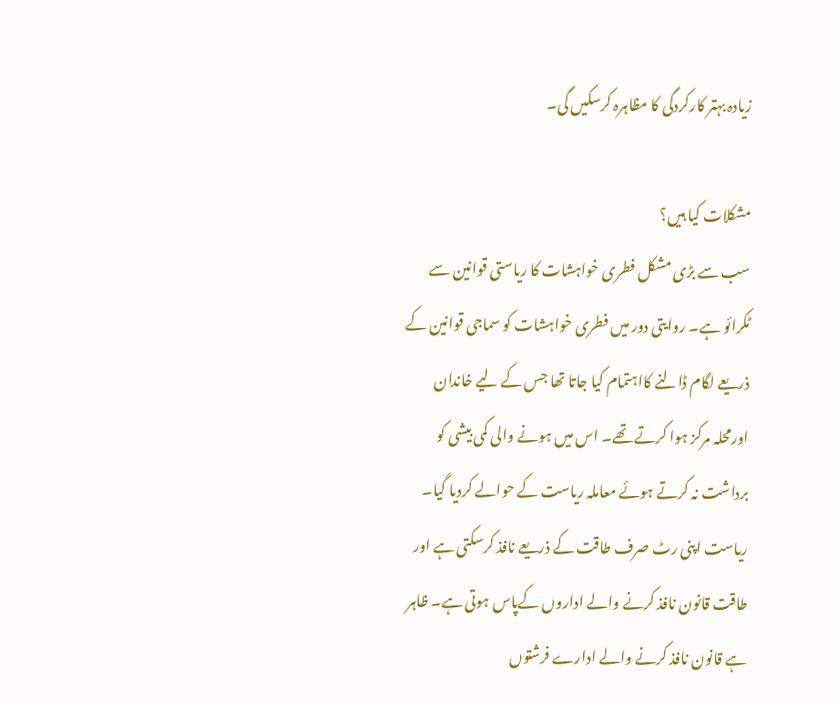زیادہ بہتر کارکردگی کا مظاہرہ کرسکیں گی۔

مشکلات کیا ہیں؟
سب سے بڑی مشکل فطری خواہشات کا ریاستی قوانین سے ٹکرائو ہے۔ روایتی دور میں فطری خواہشات کو سماجی قوانین کے ذریعے لگام ڈالنے کااہتمام کیا جاتا تھا جس کے لیے خاندان اورمحلہ مرکز ہوا کرتے تھے۔ اس میں ہونے والی کمی بیشی کو برداشت نہ کرتے ہوئے معاملہ ریاست کے حوالے کردیا گیا۔ ریاست اپنی رٹ صرف طاقت کے ذریعے نافذ کرسکتی ہے اور طاقت قانون نافذ کرنے والے اداروں کےپاس ہوتی ہے۔ ظاہر ہے قانون نافذ کرنے والے ادارے فرشتوں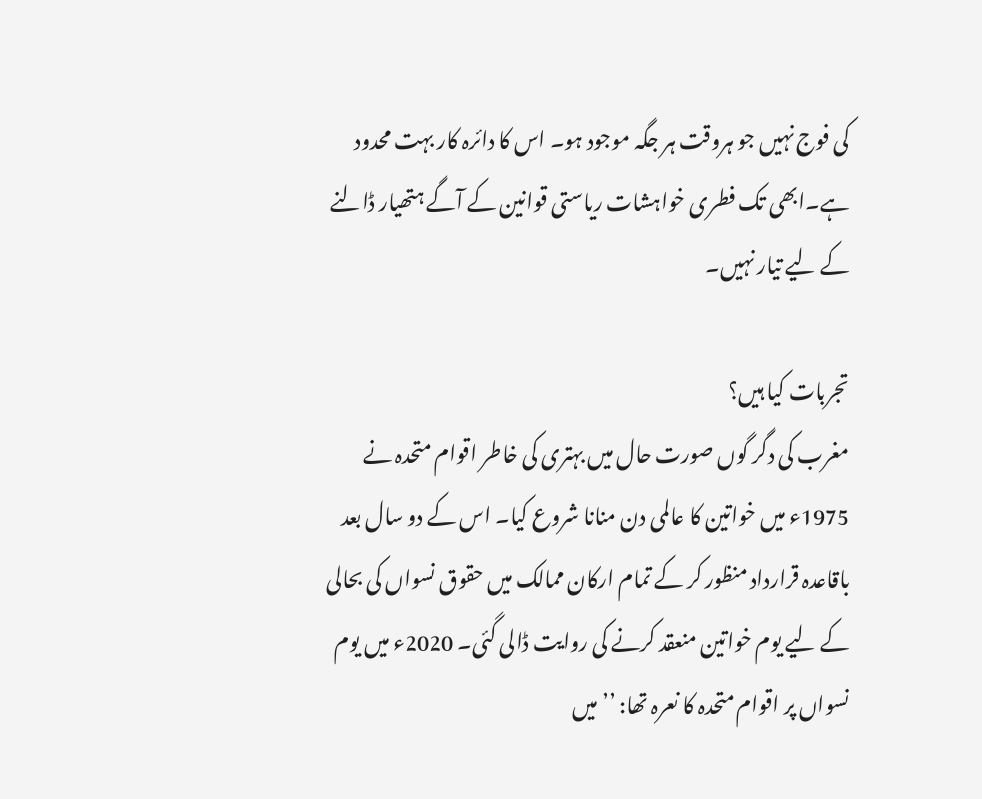کی فوج نہیں جو ہروقت ہر جگہ موجود ہو۔ اس کا دائرہ کار بہت محدود ہے۔ابھی تک فطری خواہشات ریاستی قوانین کے آگے ہتھیار ڈالنے کے لیے تیار نہیں۔

تجربات کیا ہیں؟
مغرب کی دگر گوں صورت حال میں بہتری کی خاطر اقوام متحدہ نے 1975ء میں خواتین کا عالمی دن منانا شروع کیا۔ اس کے دو سال بعد باقاعدہ قرارداد منظور کر کے تمام ارکان ممالک میں حقوق نسواں کی بحالی کے لیے یوم خواتین منعقد کرنے کی روایت ڈالی گئی۔ 2020ء میں یوم نسواں پر اقوام متحدہ کا نعرہ تھا: ’’ میں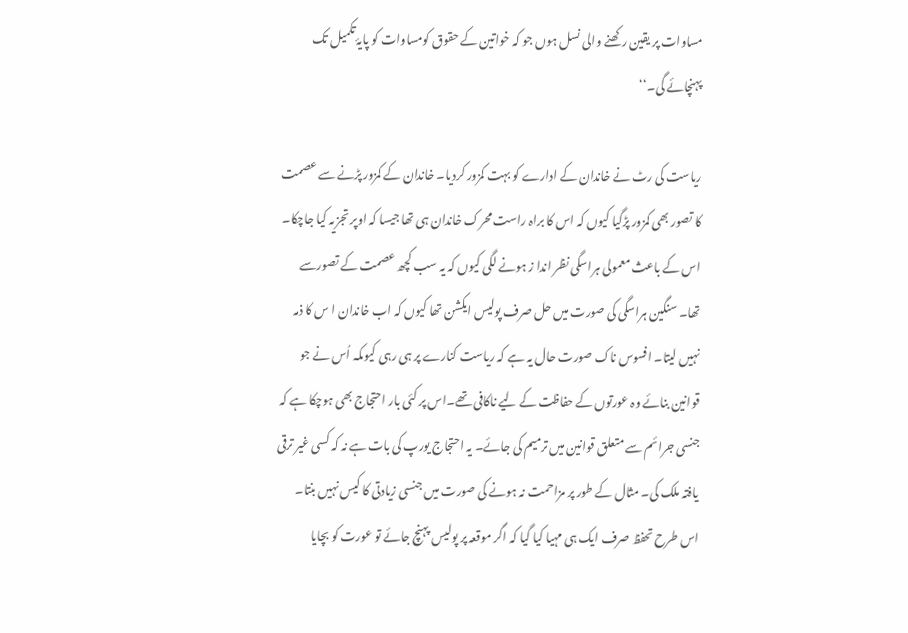مساوات پر یقین رکھنے والی نسل ہوں جو کہ خواتین کے حقوق کومساوات کو پایۂ تکمیل تک پہنچائے گی۔‘‘

ریاست کی رٹ نے خاندان کے ادارے کو بہت کمزور کردیا۔ خاندان کے کمزور پڑنے سے عصمت کا تصور بھی کمزور پڑگیا کیوں کہ اس کا براہ راست محرک خاندان ہی تھا جیسا کہ اوپر تجزیہ کیا جاچکا۔ اس کے باعث معمولی ہراسگی نظر اندا ز ہونے لگی کیوں کہ یہ سب کچھ عصمت کے تصورسے تھا۔ سنگین ہراسگی کی صورت میں حل صرف پولیس ایکشن تھا کیوں کہ اب خاندان ا س کا ذمہ نہیں لیتا۔ افسوس ناک صورت حال یہ ہے کہ ریاست کنارے پر ہی رہی کیوںکہ اُس نے جو قوانین بنائے وہ عورتوں کے حفاظت کے لیے ناکافی تھے۔اس پر کئی بار احتجاج بھی ہوچکا ہے کہ جنسی جرائم سے متعلق قوانین میں ترمیم کی جائے۔ یہ احتجاج یورپ کی بات ہے نہ کہ کسی غیر ترقی یافتہ ملک کی۔ مثال کے طور پر مزاحمت نہ ہونے کی صورت میں جنسی زیادتی کا کیس نہیں بنتا۔ اس طرح تحفظ صرف ایک ہی مہیا کیا گیا کہ اگر موقعہ پر پولیس پہنچ جائے تو عورت کو بچایا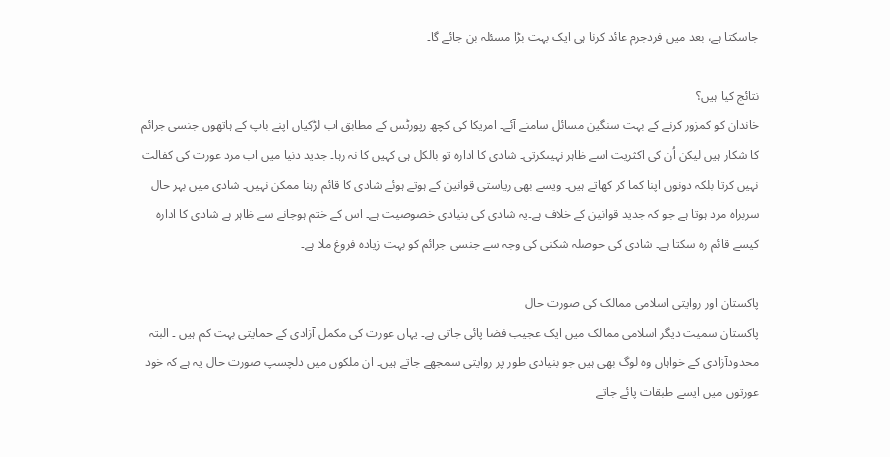جاسکتا ہے، بعد میں فردجرم عائد کرنا ہی ایک بہت بڑا مسئلہ بن جائے گا۔

نتائج کیا ہیں؟
خاندان کو کمزور کرنے کے بہت سنگین مسائل سامنے آئے۔ امریکا کی کچھ رپورٹس کے مطابق اب لڑکیاں اپنے باپ کے ہاتھوں جنسی جرائم کا شکار ہیں لیکن اُن کی اکثریت اسے ظاہر نہیںکرتی۔ شادی کا ادارہ تو بالکل ہی کہیں کا نہ رہا۔ جدید دنیا میں اب مرد عورت کی کفالت نہیں کرتا بلکہ دونوں اپنا کما کر کھاتے ہیں۔ ویسے بھی ریاستی قوانین کے ہوتے ہوئے شادی کا قائم رہنا ممکن نہیں۔ شادی میں بہر حال سربراہ مرد ہوتا ہے جو کہ جدید قوانین کے خلاف ہے۔یہ شادی کی بنیادی خصوصیت ہے۔ اس کے ختم ہوجانے سے ظاہر ہے شادی کا ادارہ کیسے قائم رہ سکتا ہے۔ شادی کی حوصلہ شکنی کی وجہ سے جنسی جرائم کو بہت زیادہ فروغ ملا ہے۔

پاکستان اور روایتی اسلامی ممالک کی صورت حال
پاکستان سمیت دیگر اسلامی ممالک میں ایک عجیب فضا پائی جاتی ہے۔ یہاں عورت کی مکمل آزادی کے حمایتی بہت کم ہیں ۔ البتہ محدودآزادی کے خواہاں وہ لوگ بھی ہیں جو بنیادی طور پر روایتی سمجھے جاتے ہیں۔ ان ملکوں میں دلچسپ صورت حال یہ ہے کہ خود عورتوں میں ایسے طبقات پائے جاتے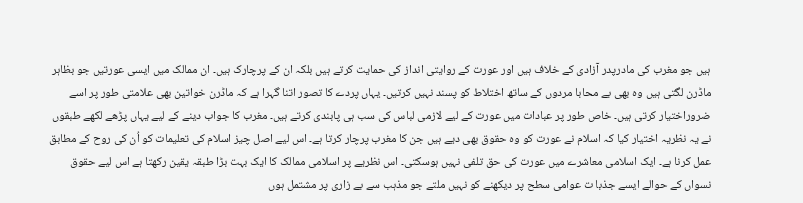ہیں جو مغرب کی مادرپدر آزادی کے خلاف ہیں اور عورت کے روایتی انداز کی حمایت کرتے ہیں بلکہ ان کے پرچارک ہیں۔ ان ممالک میں ایسی عورتیں جو بظاہر ماڈرن لگتی ہیں وہ بھی بے محابا مردوں کے ساتھ اختلاط کو پسند نہیں کرتیں۔ یہاں پردے کا تصور اتنا گہرا ہے کہ ماڈرن خواتین بھی علامتی طور پر اسے ضروراختیار کرتی ہیں۔ خاص طور پر عبادات میں عورت کے لیے لازمی لباس کی سب ہی پابندی کرتے ہیں۔ مغرب کا جواب دینے کے لیے یہاں پڑھے لکھے طبقوں نے یہ نظریہ اختیار کیا کہ اسلام نے عورت کو وہ حقوق بھی دیے ہیں جن کا مغرب پرچار کرتا ہے۔ اس لیے اصل چیز اسلام کی تعلیمات کو اُن کی روح کے مطابق عمل کرنا ہے۔ ایک اسلامی معاشرے میں عورت کی حق تلفی نہیں ہوسکتی۔ اس نظریے پر اسلامی ممالک کا ایک بہت بڑا طبقہ یقین رکھتا ہے اس لیے حقوق نسواں کے حوالے ایسے جذبا ت عوامی سطح پر دیکھنے کو نہیں ملتے جو مذہب سے بے زاری پر مشتمل ہوں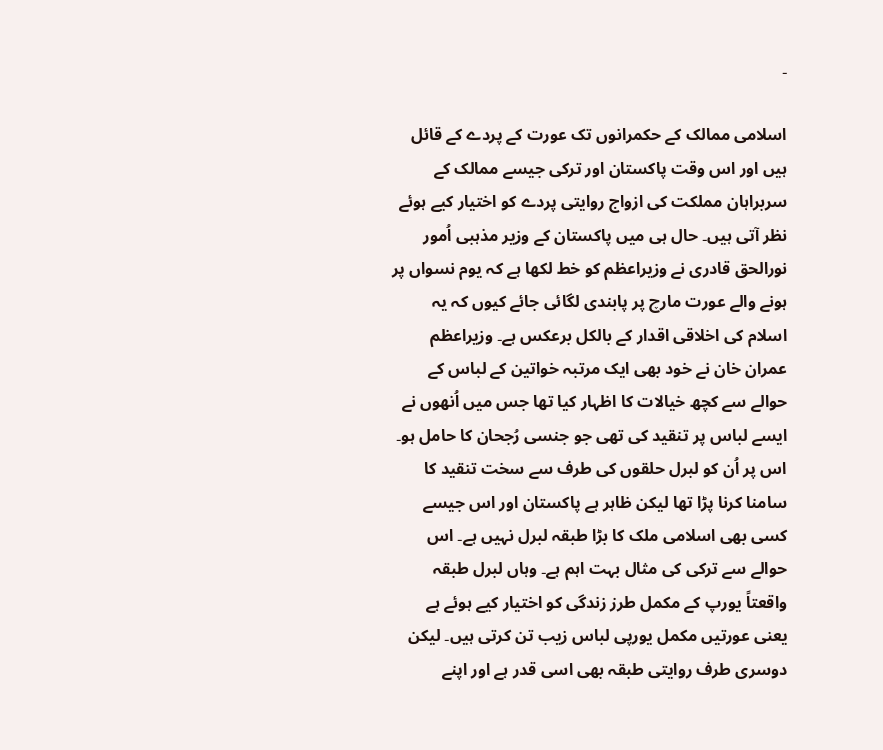۔

اسلامی ممالک کے حکمرانوں تک عورت کے پردے کے قائل ہیں اور اس وقت پاکستان اور ترکی جیسے ممالک کے سربراہان مملکت کی ازواج روایتی پردے کو اختیار کیے ہوئے نظر آتی ہیں۔ حال ہی میں پاکستان کے وزیر مذہبی اُمور نورالحق قادری نے وزیراعظم کو خط لکھا ہے کہ یوم نسواں پر ہونے والے عورت مارچ پر پابندی لگائی جائے کیوں کہ یہ اسلام کی اخلاقی اقدار کے بالکل برعکس ہے۔ وزیراعظم عمران خان نے خود بھی ایک مرتبہ خواتین کے لباس کے حوالے سے کچھ خیالات کا اظہار کیا تھا جس میں اُنھوں نے ایسے لباس پر تنقید کی تھی جو جنسی رُجحان کا حامل ہو۔ اس پر اُن کو لبرل حلقوں کی طرف سے سخت تنقید کا سامنا کرنا پڑا تھا لیکن ظاہر ہے پاکستان اور اس جیسے کسی بھی اسلامی ملک کا بڑا طبقہ لبرل نہیں ہے۔ اس حوالے سے ترکی کی مثال بہت اہم ہے۔ وہاں لبرل طبقہ واقعتاً یورپ کے مکمل طرز زندگی کو اختیار کیے ہوئے ہے یعنی عورتیں مکمل یورپی لباس زیب تن کرتی ہیں۔ لیکن دوسری طرف روایتی طبقہ بھی اسی قدر ہے اور اپنے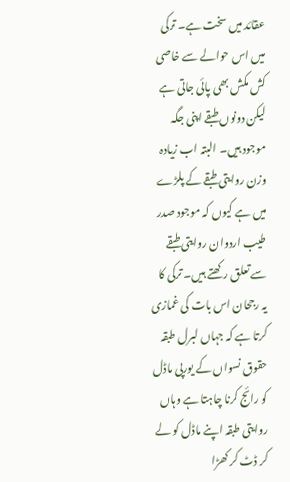عقائد میں سخت ہے۔ ترکی میں اس حوالے سے خاصی کش مکش بھی پائی جاتی ہے لیکن دونوں طبقے اپنی جگہ موجود ہیں۔ البتہ اب زیادہ وزن روایتی طبقے کے پلڑے میں ہے کیوں کہ موجود صدر طیب اردوان روایتی طبقے سے تعلق رکھتے ہیں۔ ترکی کا یہ رجحان اس بات کی غمازی کرتا ہے کہ جہاں لبرل طبقہ حقوق نسواں کے یورپی ماڈل کو رائج کرنا چاہتا ہے وہاں روایتی طبقہ اپنے ماڈل کو لے کر ڈٹ کر کھڑا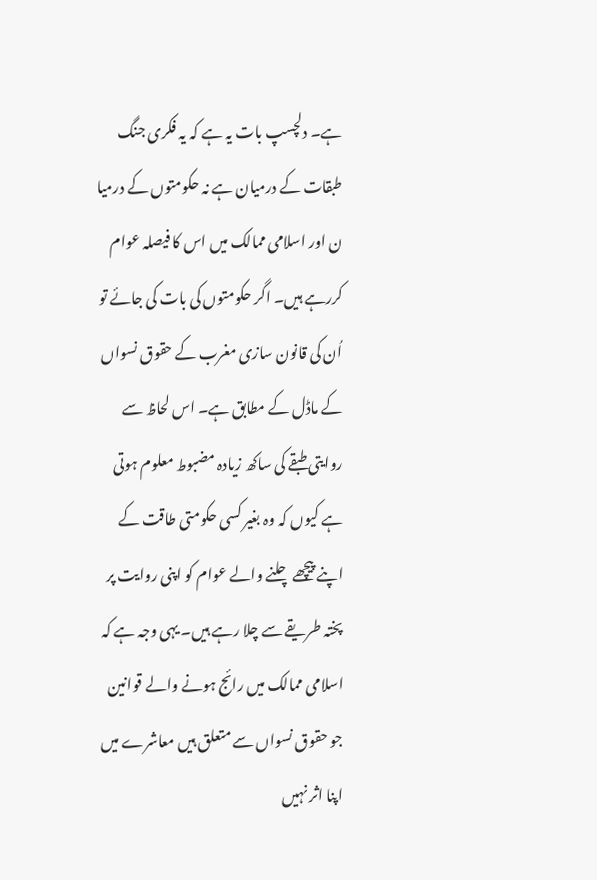ہے۔ دلچسپ بات یہ ہے کہ یہ فکری جنگ طبقات کے درمیان ہے نہ حکومتوں کے درمیا ن اور اسلامی ممالک میں اس کا فیصلہ عوام کررہے ہیں۔ اگر حکومتوں کی بات کی جائے تو اُن کی قانون سازی مغرب کے حقوق نسواں کے ماڈل کے مطابق ہے۔ اس لحاظ سے روایتی طبقے کی ساکھ زیادہ مضبوط معلوم ہوتی ہے کیوں کہ وہ بغیر کسی حکومتی طاقت کے اپنے پیچھے چلنے والے عوام کو اپنی روایت پر پختہ طریقے سے چلا رہے ہیں۔ یہی وجہ ہے کہ اسلامی ممالک میں رائج ہونے والے قوانین جو حقوق نسواں سے متعلق ہیں معاشرے میں اپنا اثر نہیں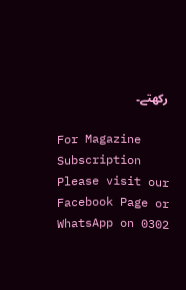رکھتے۔

For Magazine Subscription Please visit our Facebook Page or WhatsApp on 0302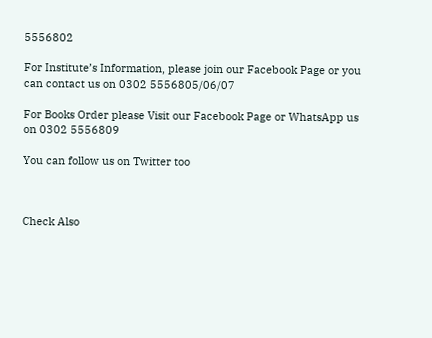5556802

For Institute’s Information, please join our Facebook Page or you can contact us on 0302 5556805/06/07

For Books Order please Visit our Facebook Page or WhatsApp us on 0302 5556809

You can follow us on Twitter too



Check Also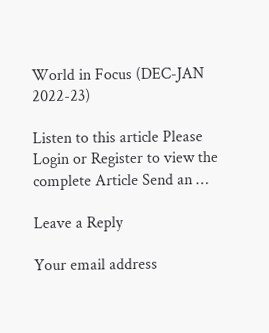World in Focus (DEC-JAN 2022-23)

Listen to this article Please Login or Register to view the complete Article Send an …

Leave a Reply

Your email address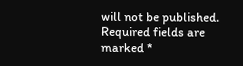will not be published. Required fields are marked *